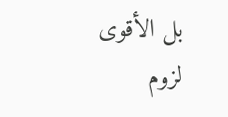بل الأقوى لزوم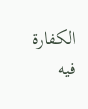الكفارة فيه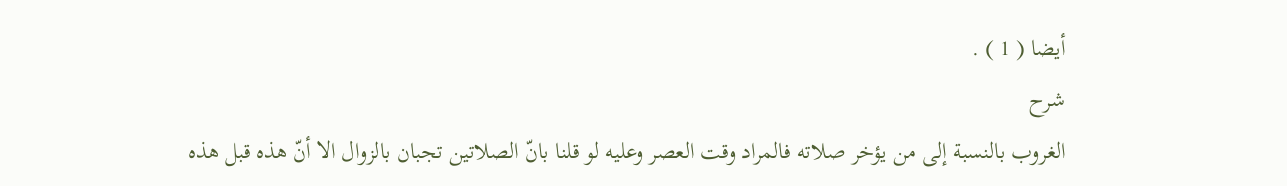أيضا ( 1 ) .
شرح
الغروب بالنسبة إلى من يؤخر صلاته فالمراد وقت العصر وعليه لو قلنا بانّ الصلاتين تجبان بالزوال الا أنّ هذه قبل هذه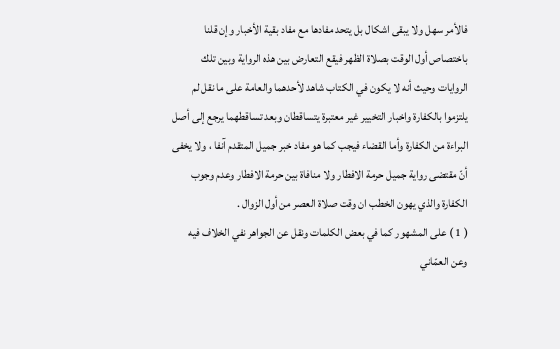فالأمر سهل ولا يبقى اشكال بل يتحد مفادها مع مفاد بقية الأخبار وإن قلنا باختصاص أول الوقت بصلاة الظهر فيقع التعارض بين هذه الرواية وبين تلك الروايات وحيث أنه لا يكون في الكتاب شاهد لأحدهما والعامة على ما نقل لم يلتزموا بالكفارة واخبار التخيير غير معتبرة يتساقطان وبعد تساقطهما يرجع إلى أصل البراءة من الكفارة وأما القضاء فيجب كما هو مفاد خبر جميل المتقدم آنفا ، ولا يخفى أنّ مقتضى رواية جميل حرمة الافطار ولا منافاة بين حرمة الافطار وعدم وجوب الكفارة والذي يهون الخطب ان وقت صلاة العصر من أول الزوال .
( 1 ) على المشهور كما في بعض الكلمات ونقل عن الجواهر نفي الخلاف فيه وعن العمّاني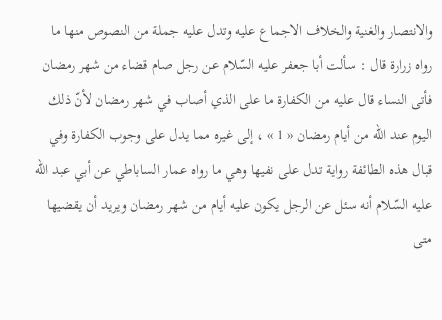والانتصار والغنية والخلاف الاجماع عليه وتدل عليه جملة من النصوص منها ما رواه زرارة قال : سألت أبا جعفر عليه السّلام عن رجل صام قضاء من شهر رمضان فأتى النساء قال عليه من الكفارة ما على الذي أصاب في شهر رمضان لأنّ ذلك اليوم عند اللّه من أيام رمضان « 1 » ، إلى غيره مما يدل على وجوب الكفارة وفي قبال هذه الطائفة رواية تدل على نفيها وهي ما رواه عمار الساباطي عن أبي عبد اللّه عليه السّلام أنه سئل عن الرجل يكون عليه أيام من شهر رمضان ويريد أن يقضيها متى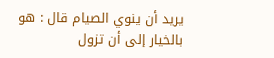يريد أن ينوي الصيام قال : هو بالخيار إلى أن تزول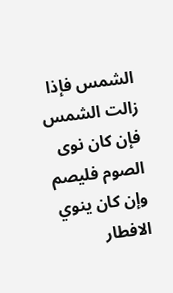الشمس فإذا زالت الشمس فإن كان نوى الصوم فليصم وإن كان ينوي الافطار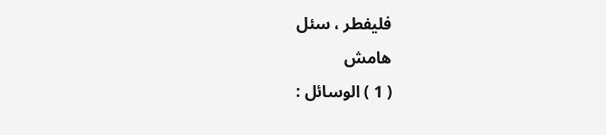فليفطر ، سئل
هامش
( 1 ) الوسائل :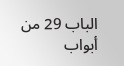الباب 29 من أبواب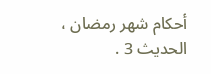أحكام شهر رمضان ، الحديث 3 .